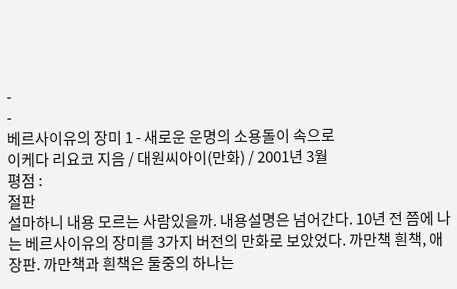-
-
베르사이유의 장미 1 - 새로운 운명의 소용돌이 속으로
이케다 리요코 지음 / 대원씨아이(만화) / 2001년 3월
평점 :
절판
설마하니 내용 모르는 사람있을까. 내용설명은 넘어간다. 10년 전 쯤에 나는 베르사이유의 장미를 3가지 버전의 만화로 보았었다. 까만책 흰책, 애장판. 까만책과 흰책은 둘중의 하나는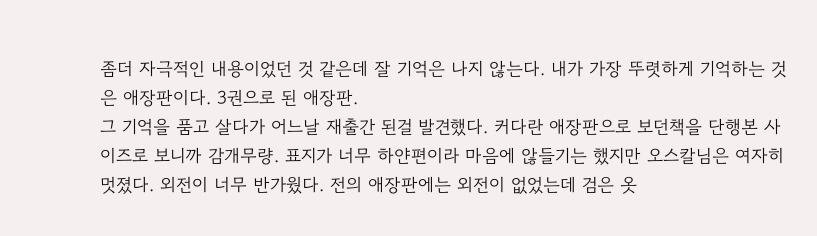좀더 자극적인 내용이었던 것 같은데 잘 기억은 나지 않는다. 내가 가장 뚜렷하게 기억하는 것은 애장판이다. 3권으로 된 애장판.
그 기억을 품고 살다가 어느날 재출간 된걸 발견했다. 커다란 애장판으로 보던책을 단행본 사이즈로 보니까 감개무량. 표지가 너무 하얀편이라 마음에 않들기는 했지만 오스칼님은 여자히 멋졌다. 외전이 너무 반가웠다. 전의 애장판에는 외전이 없었는데 검은 옷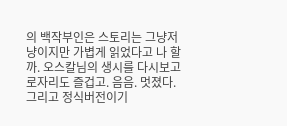의 백작부인은 스토리는 그냥저냥이지만 가볍게 읽었다고 나 할까. 오스칼님의 생시를 다시보고 로자리도 즐겁고. 음음. 멋졌다. 그리고 정식버전이기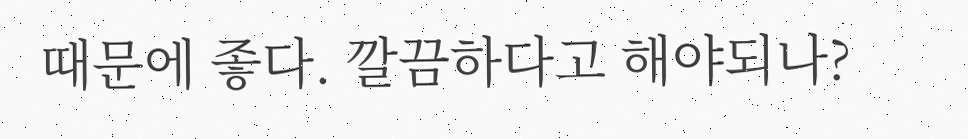때문에 좋다. 깔끔하다고 해야되나?